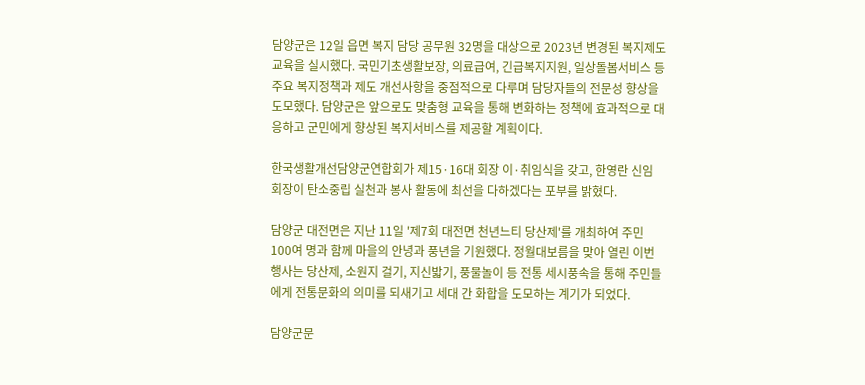담양군은 12일 읍면 복지 담당 공무원 32명을 대상으로 2023년 변경된 복지제도 교육을 실시했다. 국민기초생활보장, 의료급여, 긴급복지지원, 일상돌봄서비스 등 주요 복지정책과 제도 개선사항을 중점적으로 다루며 담당자들의 전문성 향상을 도모했다. 담양군은 앞으로도 맞춤형 교육을 통해 변화하는 정책에 효과적으로 대응하고 군민에게 향상된 복지서비스를 제공할 계획이다.

한국생활개선담양군연합회가 제15·16대 회장 이·취임식을 갖고, 한영란 신임 회장이 탄소중립 실천과 봉사 활동에 최선을 다하겠다는 포부를 밝혔다.

담양군 대전면은 지난 11일 '제7회 대전면 천년느티 당산제'를 개최하여 주민 100여 명과 함께 마을의 안녕과 풍년을 기원했다. 정월대보름을 맞아 열린 이번 행사는 당산제, 소원지 걸기, 지신밟기, 풍물놀이 등 전통 세시풍속을 통해 주민들에게 전통문화의 의미를 되새기고 세대 간 화합을 도모하는 계기가 되었다.

담양군문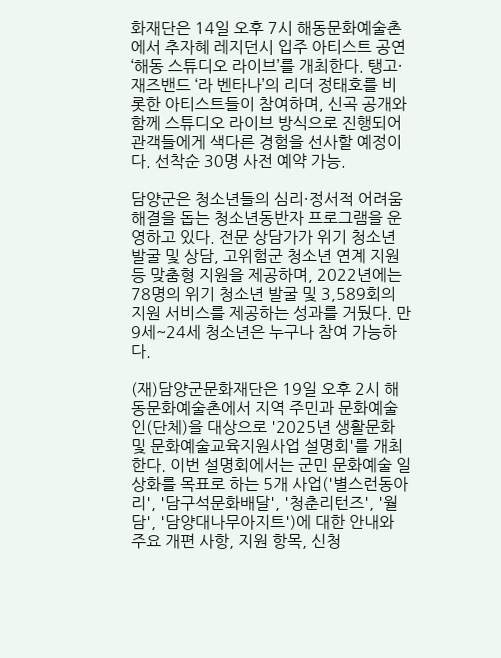화재단은 14일 오후 7시 해동문화예술촌에서 추자혜 레지던시 입주 아티스트 공연 ‘해동 스튜디오 라이브’를 개최한다. 탱고·재즈밴드 ‘라 벤타나’의 리더 정태호를 비롯한 아티스트들이 참여하며, 신곡 공개와 함께 스튜디오 라이브 방식으로 진행되어 관객들에게 색다른 경험을 선사할 예정이다. 선착순 30명 사전 예약 가능.

담양군은 청소년들의 심리·정서적 어려움 해결을 돕는 청소년동반자 프로그램을 운영하고 있다. 전문 상담가가 위기 청소년 발굴 및 상담, 고위험군 청소년 연계 지원 등 맞춤형 지원을 제공하며, 2022년에는 78명의 위기 청소년 발굴 및 3,589회의 지원 서비스를 제공하는 성과를 거뒀다. 만 9세~24세 청소년은 누구나 참여 가능하다.

(재)담양군문화재단은 19일 오후 2시 해동문화예술촌에서 지역 주민과 문화예술인(단체)을 대상으로 '2025년 생활문화 및 문화예술교육지원사업 설명회'를 개최한다. 이번 설명회에서는 군민 문화예술 일상화를 목표로 하는 5개 사업('별스런동아리', '담구석문화배달', '청춘리턴즈', '월담', '담양대나무아지트')에 대한 안내와 주요 개편 사항, 지원 항목, 신청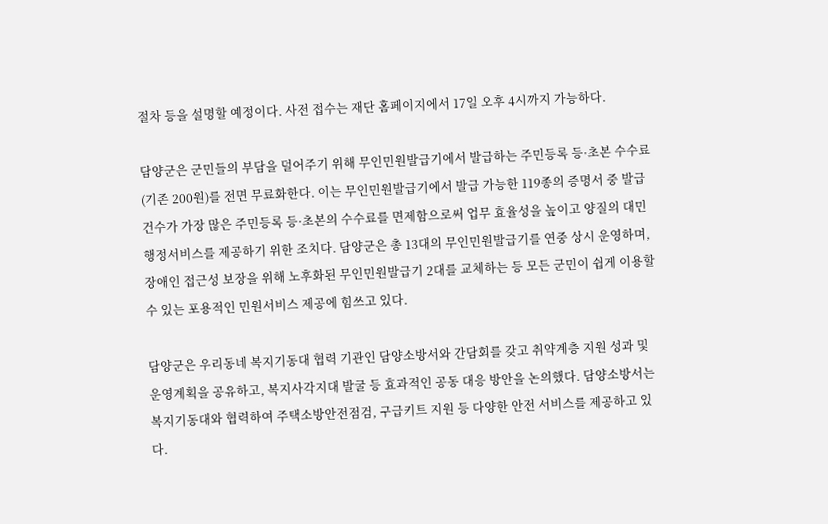절차 등을 설명할 예정이다. 사전 접수는 재단 홈페이지에서 17일 오후 4시까지 가능하다.

담양군은 군민들의 부담을 덜어주기 위해 무인민원발급기에서 발급하는 주민등록 등·초본 수수료(기존 200원)를 전면 무료화한다. 이는 무인민원발급기에서 발급 가능한 119종의 증명서 중 발급 건수가 가장 많은 주민등록 등·초본의 수수료를 면제함으로써 업무 효율성을 높이고 양질의 대민행정서비스를 제공하기 위한 조치다. 담양군은 총 13대의 무인민원발급기를 연중 상시 운영하며, 장애인 접근성 보장을 위해 노후화된 무인민원발급기 2대를 교체하는 등 모든 군민이 쉽게 이용할 수 있는 포용적인 민원서비스 제공에 힘쓰고 있다.

담양군은 우리동네 복지기동대 협력 기관인 담양소방서와 간담회를 갖고 취약계층 지원 성과 및 운영계획을 공유하고, 복지사각지대 발굴 등 효과적인 공동 대응 방안을 논의했다. 담양소방서는 복지기동대와 협력하여 주택소방안전점검, 구급키트 지원 등 다양한 안전 서비스를 제공하고 있다.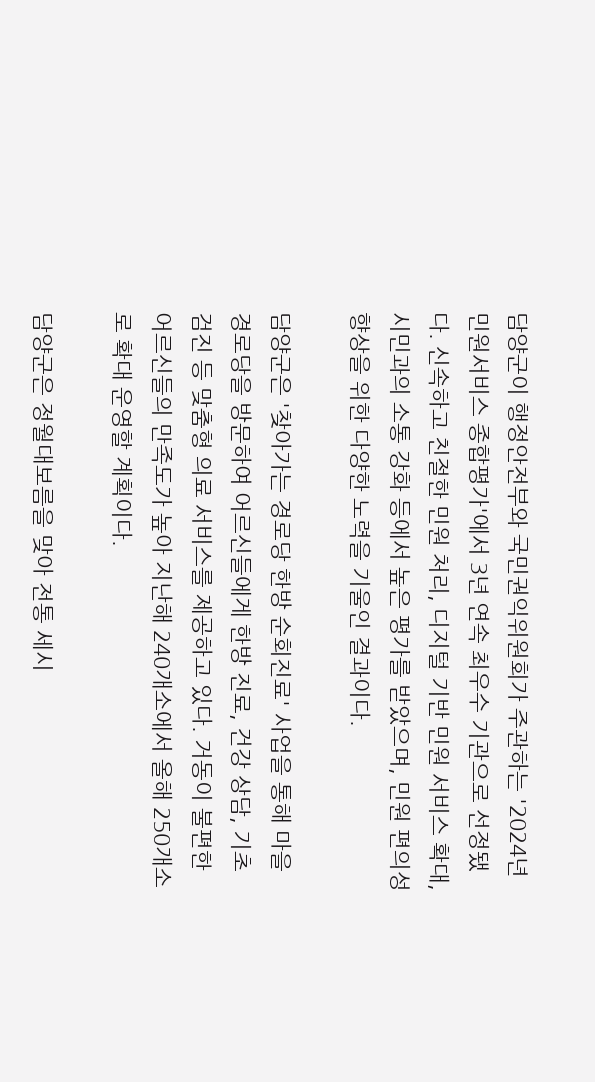담양군이 행정안전부와 국민권익위원회가 주관하는 '2024년 민원서비스 종합평가'에서 3년 연속 최우수 기관으로 선정됐다. 신속하고 친절한 민원 처리, 디지털 기반 민원 서비스 확대, 시민과의 소통 강화 등에서 높은 평가를 받았으며, 민원 편의성 향상을 위한 다양한 노력을 기울인 결과이다.

담양군은 '찾아가는 경로당 한방 순회진료' 사업을 통해 마을 경로당을 방문하여 어르신들에게 한방 진료, 건강 상담, 기초 검진 등 맞춤형 의료 서비스를 제공하고 있다. 거동이 불편한 어르신들의 만족도가 높아 지난해 240개소에서 올해 250개소로 확대 운영할 계획이다.

담양군은 정월대보름을 맞아 전통 세시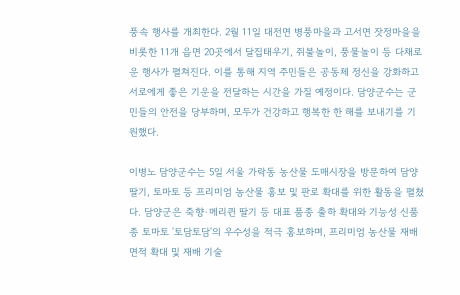풍속 행사를 개최한다. 2월 11일 대전면 병풍마을과 고서면 잣정마을을 비롯한 11개 읍면 20곳에서 달집태우기, 쥐불놀이, 풍물놀이 등 다채로운 행사가 펼쳐진다. 이를 통해 지역 주민들은 공동체 정신을 강화하고 서로에게 좋은 기운을 전달하는 시간을 가질 예정이다. 담양군수는 군민들의 안전을 당부하며, 모두가 건강하고 행복한 한 해를 보내기를 기원했다.

이병노 담양군수는 5일 서울 가락동 농산물 도매시장을 방문하여 담양 딸기, 토마토 등 프리미엄 농산물 홍보 및 판로 확대를 위한 활동을 펼쳤다. 담양군은 죽향·메리퀸 딸기 등 대표 품종 출하 확대와 기능성 신품종 토마토 '토담토담'의 우수성을 적극 홍보하며, 프리미엄 농산물 재배 면적 확대 및 재배 기술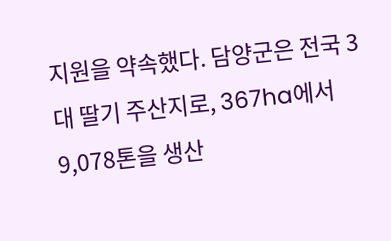지원을 약속했다. 담양군은 전국 3대 딸기 주산지로, 367ha에서 9,078톤을 생산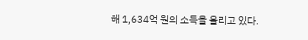해 1,634억 원의 소득을 올리고 있다.